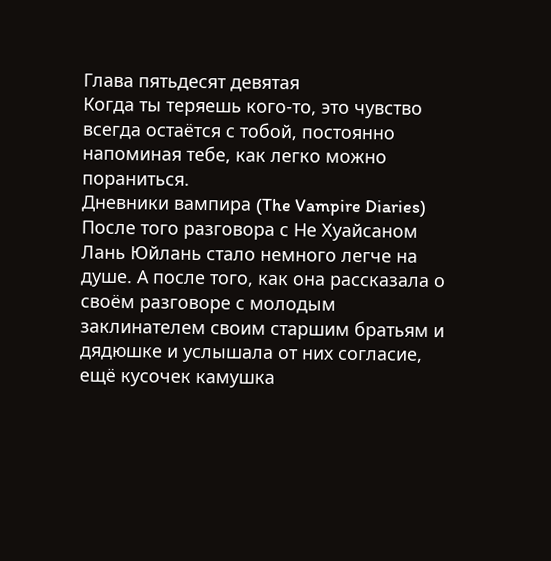Глава пятьдесят девятая
Когда ты теряешь кого-то, это чувство всегда остаётся с тобой, постоянно напоминая тебе, как легко можно пораниться.
Дневники вампира (The Vampire Diaries)
После того разговора с Не Хуайсаном Лань Юйлань стало немного легче на душе. А после того, как она рассказала о своём разговоре с молодым заклинателем своим старшим братьям и дядюшке и услышала от них согласие, ещё кусочек камушка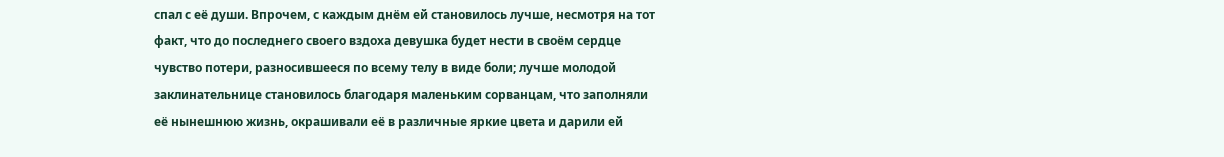спал с её души. Впрочем, с каждым днём ей становилось лучше, несмотря на тот факт, что до последнего своего вздоха девушка будет нести в своём сердце чувство потери, разносившееся по всему телу в виде боли; лучше молодой заклинательнице становилось благодаря маленьким сорванцам, что заполняли её нынешнюю жизнь, окрашивали её в различные яркие цвета и дарили ей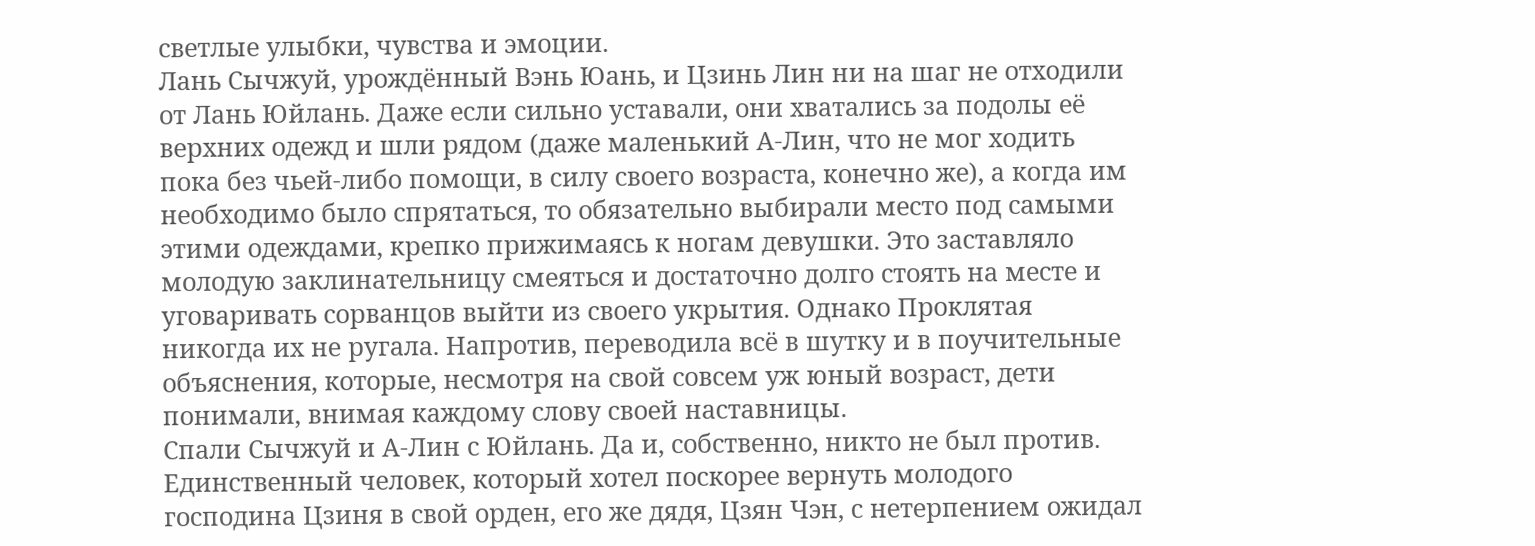светлые улыбки, чувства и эмоции.
Лань Сычжуй, урождённый Вэнь Юань, и Цзинь Лин ни на шаг не отходили от Лань Юйлань. Даже если сильно уставали, они хватались за подолы её верхних одежд и шли рядом (даже маленький А-Лин, что не мог ходить пока без чьей-либо помощи, в силу своего возраста, конечно же), а когда им необходимо было спрятаться, то обязательно выбирали место под самыми этими одеждами, крепко прижимаясь к ногам девушки. Это заставляло молодую заклинательницу смеяться и достаточно долго стоять на месте и уговаривать сорванцов выйти из своего укрытия. Однако Проклятая никогда их не ругала. Напротив, переводила всё в шутку и в поучительные объяснения, которые, несмотря на свой совсем уж юный возраст, дети понимали, внимая каждому слову своей наставницы.
Спали Сычжуй и А-Лин с Юйлань. Да и, собственно, никто не был против.
Единственный человек, который хотел поскорее вернуть молодого господина Цзиня в свой орден, его же дядя, Цзян Чэн, с нетерпением ожидал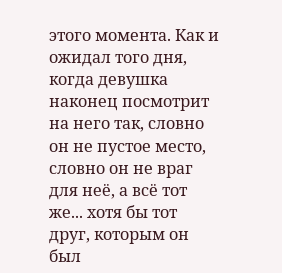этого момента. Как и ожидал того дня, когда девушка наконец посмотрит на него так, словно он не пустое место, словно он не враг для неё, а всё тот же... хотя бы тот друг, которым он был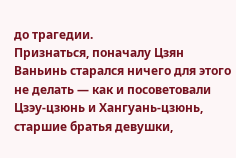до трагедии.
Признаться, поначалу Цзян Ваньинь старался ничего для этого не делать — как и посоветовали Цзэу-цзюнь и Хангуань-цзюнь, старшие братья девушки,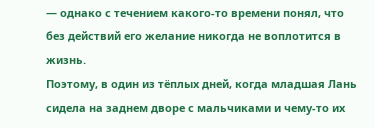— однако с течением какого-то времени понял, что без действий его желание никогда не воплотится в жизнь.
Поэтому, в один из тёплых дней, когда младшая Лань сидела на заднем дворе с мальчиками и чему-то их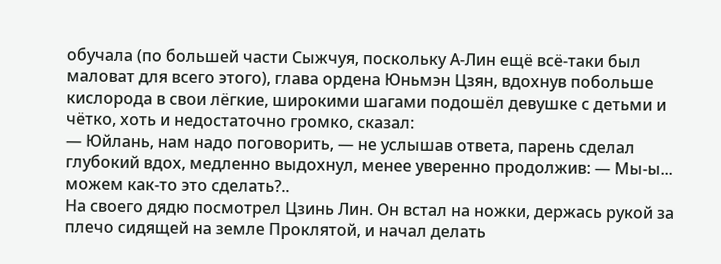обучала (по большей части Сыжчуя, поскольку А-Лин ещё всё-таки был маловат для всего этого), глава ордена Юньмэн Цзян, вдохнув побольше кислорода в свои лёгкие, широкими шагами подошёл девушке с детьми и чётко, хоть и недостаточно громко, сказал:
— Юйлань, нам надо поговорить, — не услышав ответа, парень сделал глубокий вдох, медленно выдохнул, менее уверенно продолжив: — Мы-ы... можем как-то это сделать?..
На своего дядю посмотрел Цзинь Лин. Он встал на ножки, держась рукой за плечо сидящей на земле Проклятой, и начал делать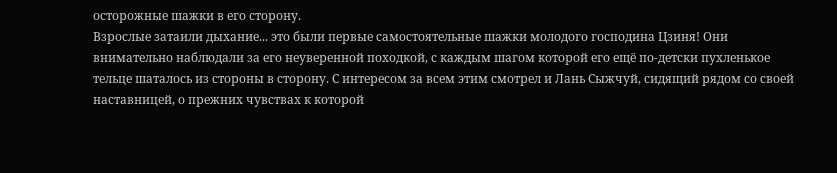осторожные шажки в его сторону.
Взрослые затаили дыхание... это были первые самостоятельные шажки молодого господина Цзиня! Они внимательно наблюдали за его неуверенной походкой, с каждым шагом которой его ещё по-детски пухленькое тельце шаталось из стороны в сторону. С интересом за всем этим смотрел и Лань Сыжчуй, сидящий рядом со своей наставницей, о прежних чувствах к которой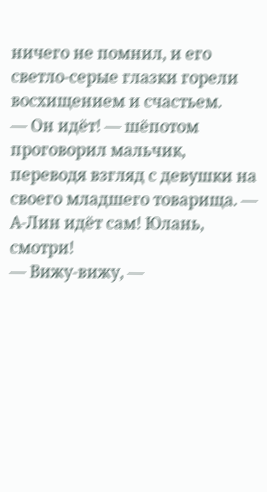ничего не помнил, и его светло-серые глазки горели восхищением и счастьем.
— Он идёт! — шёпотом проговорил мальчик, переводя взгляд с девушки на своего младшего товарища. — А-Лин идёт сам! Юлань, смотри!
— Вижу-вижу, —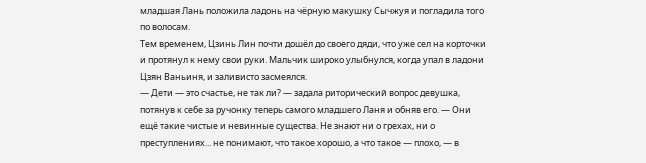младшая Лань положила ладонь на чёрную макушку Сычжуя и погладила того по волосам.
Тем временем, Цзинь Лин почти дошёл до своего дяди, что уже сел на корточки и протянул к нему свои руки. Мальчик широко улыбнулся, когда упал в ладони Цзян Ваньиня, и заливисто засмеялся.
— Дети — это счастье, не так ли? — задала риторический вопрос девушка, потянув к себе за ручонку теперь самого младшего Ланя и обняв его. — Они ещё такие чистые и невинные существа. Не знают ни о грехах, ни о преступлениях... не понимают, что такое хорошо, а что такое — плохо, — в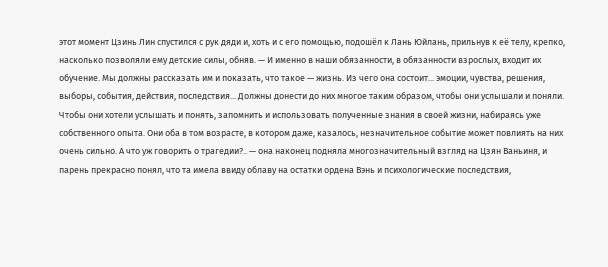этот момент Цзинь Лин спустился с рук дяди и, хоть и с его помощью, подошёл к Лань Юйлань, прильнув к её телу, крепко, насколько позволяли ему детские силы, обняв. — И именно в наши обязанности, в обязанности взрослых, входит их обучение. Мы должны рассказать им и показать, что такое — жизнь. Из чего она состоит... эмоции, чувства, решения, выборы, события, действия, последствия... Должны донести до них многое таким образом, чтобы они услышали и поняли. Чтобы они хотели услышать и понять, запомнить и использовать полученные знания в своей жизни, набираясь уже собственного опыта. Они оба в том возрасте, в котором даже, казалось, незначительное событие может повлиять на них очень сильно. А что уж говорить о трагедии?.. — она наконец подняла многозначительный взгляд на Цзян Ваньиня, и парень прекрасно понял, что та имела ввиду облаву на остатки ордена Вэнь и психологические последствия,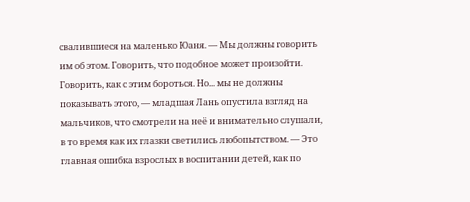свалившиеся на маленько Юаня. — Мы должны говорить им об этом. Говорить, что подобное может произойти. Говорить, как с этим бороться. Но... мы не должны показывать этого, — младшая Лань опустила взгляд на мальчиков, что смотрели на неё и внимательно слушали, в то время как их глазки светились любопытством. — Это главная ошибка взрослых в воспитании детей, как по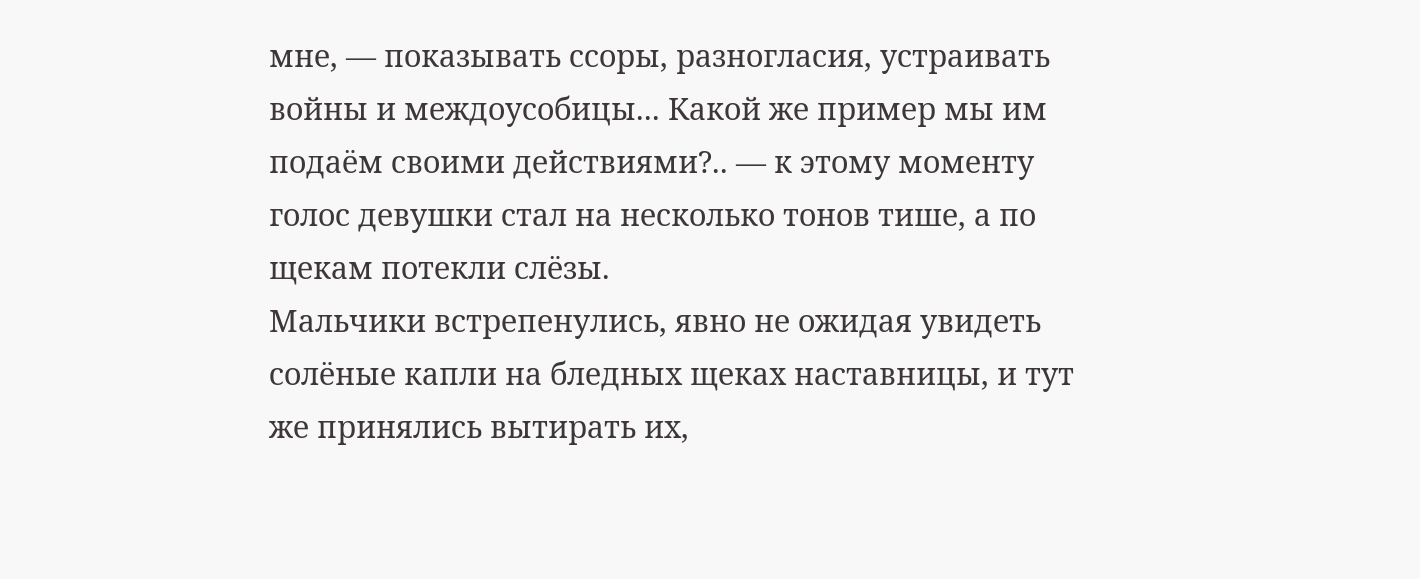мне, — показывать ссоры, разногласия, устраивать войны и междоусобицы... Какой же пример мы им подаём своими действиями?.. — к этому моменту голос девушки стал на несколько тонов тише, а по щекам потекли слёзы.
Мальчики встрепенулись, явно не ожидая увидеть солёные капли на бледных щеках наставницы, и тут же принялись вытирать их,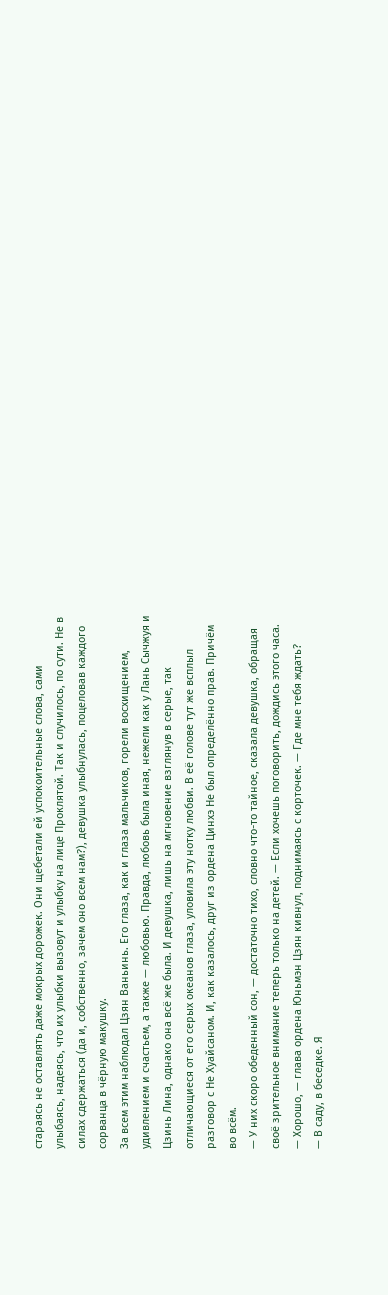стараясь не оставлять даже мокрых дорожек. Они щебетали ей успокоительные слова, сами улыбаясь, надеясь, что их улыбки вызовут и улыбку на лице Проклятой. Так и случилось, по сути. Не в силах сдержаться (да и, собственно, зачем оно всем нам?), девушка улыбнулась, поцеловав каждого сорванца в чёрную макушку.
За всем этим наблюдал Цзян Ваньинь. Его глаза, как и глаза мальчиков, горели восхищением, удивлением и счастьем, а также — любовью. Правда, любовь была иная, нежели как у Лань Сычжуя и Цзинь Лина, однако она всё же была. И девушка, лишь на мгновение взглянув в серые, так отличающиеся от его серых океанов глаза, уловила эту нотку любви. В её голове тут же всплыл разговор с Не Хуайсаном. И, как казалось, друг из ордена Цинхэ Не был определённо прав. Причём во всём.
— У них скоро обеденный сон, — достаточно тихо, словно что-то тайное, сказала девушка, обращая своё зрительное внимание теперь только на детей. — Если хочешь поговорить, дождись этого часа.
— Хорошо, — глава ордена Юньмэн Цзян кивнул, поднимаясь с корточек. — Где мне тебя ждать?
— В саду, в беседке. Я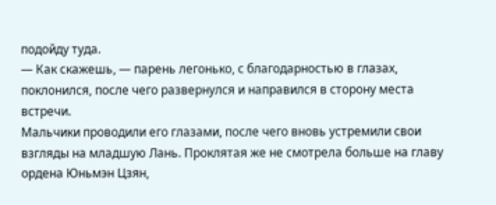подойду туда.
— Как скажешь, — парень легонько, с благодарностью в глазах, поклонился, после чего развернулся и направился в сторону места встречи.
Мальчики проводили его глазами, после чего вновь устремили свои взгляды на младшую Лань. Проклятая же не смотрела больше на главу ордена Юньмэн Цзян,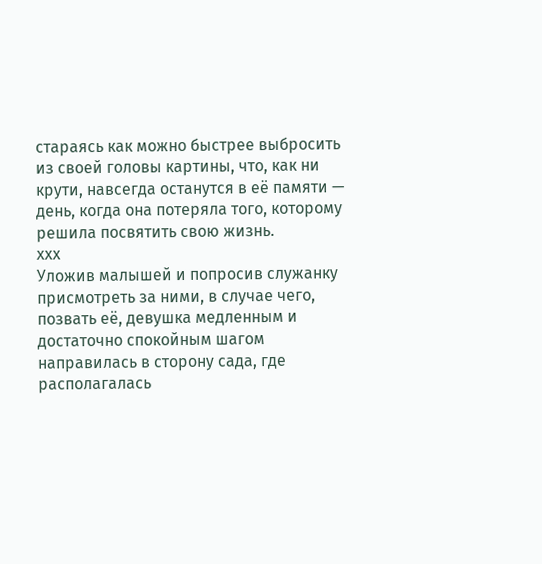стараясь как можно быстрее выбросить из своей головы картины, что, как ни крути, навсегда останутся в её памяти — день, когда она потеряла того, которому решила посвятить свою жизнь.
ххх
Уложив малышей и попросив служанку присмотреть за ними, в случае чего, позвать её, девушка медленным и достаточно спокойным шагом направилась в сторону сада, где располагалась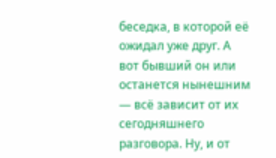беседка, в которой её ожидал уже друг. А вот бывший он или останется нынешним — всё зависит от их сегодняшнего разговора. Ну, и от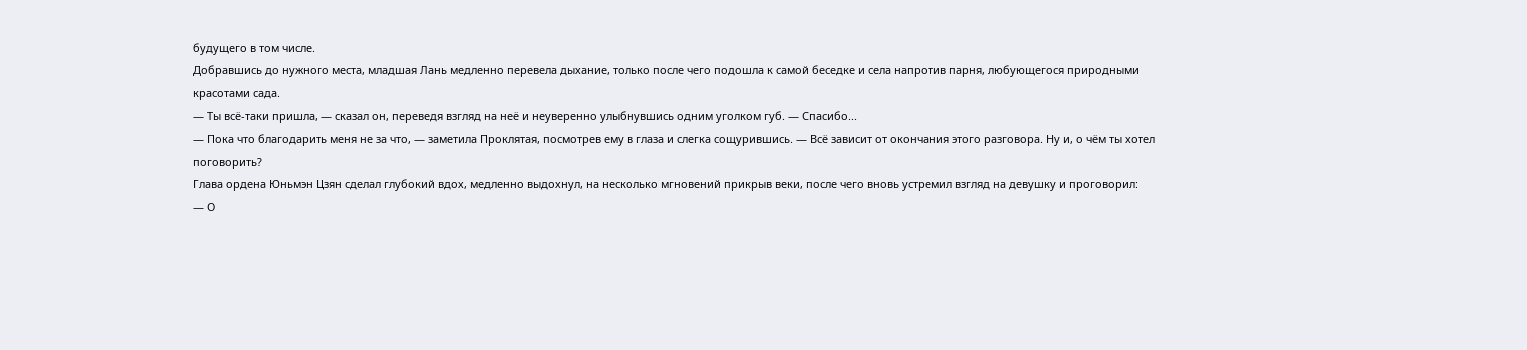будущего в том числе.
Добравшись до нужного места, младшая Лань медленно перевела дыхание, только после чего подошла к самой беседке и села напротив парня, любующегося природными красотами сада.
— Ты всё-таки пришла, — сказал он, переведя взгляд на неё и неуверенно улыбнувшись одним уголком губ. — Спасибо...
— Пока что благодарить меня не за что, — заметила Проклятая, посмотрев ему в глаза и слегка сощурившись. — Всё зависит от окончания этого разговора. Ну и, о чём ты хотел поговорить?
Глава ордена Юньмэн Цзян сделал глубокий вдох, медленно выдохнул, на несколько мгновений прикрыв веки, после чего вновь устремил взгляд на девушку и проговорил:
— О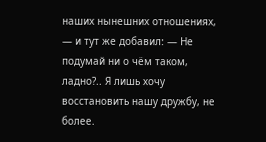наших нынешних отношениях, — и тут же добавил: — Не подумай ни о чём таком, ладно?.. Я лишь хочу восстановить нашу дружбу, не более.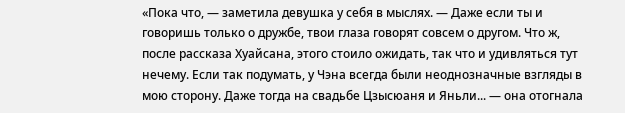«Пока что, — заметила девушка у себя в мыслях. — Даже если ты и говоришь только о дружбе, твои глаза говорят совсем о другом. Что ж, после рассказа Хуайсана, этого стоило ожидать, так что и удивляться тут нечему. Если так подумать, у Чэна всегда были неоднозначные взгляды в мою сторону. Даже тогда на свадьбе Цзысюаня и Яньли... — она отогнала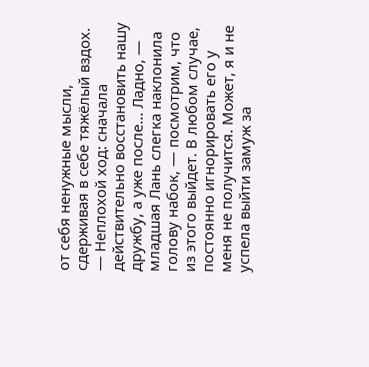от себя ненужные мысли, сдерживая в себе тяжёлый вздох. — Неплохой ход: сначала действительно восстановить нашу дружбу, а уже после... Ладно, — младшая Лань слегка наклонила голову набок, — посмотрим, что из этого выйдет. В любом случае, постоянно игнорировать его у меня не получится. Может, я и не успела выйти замуж за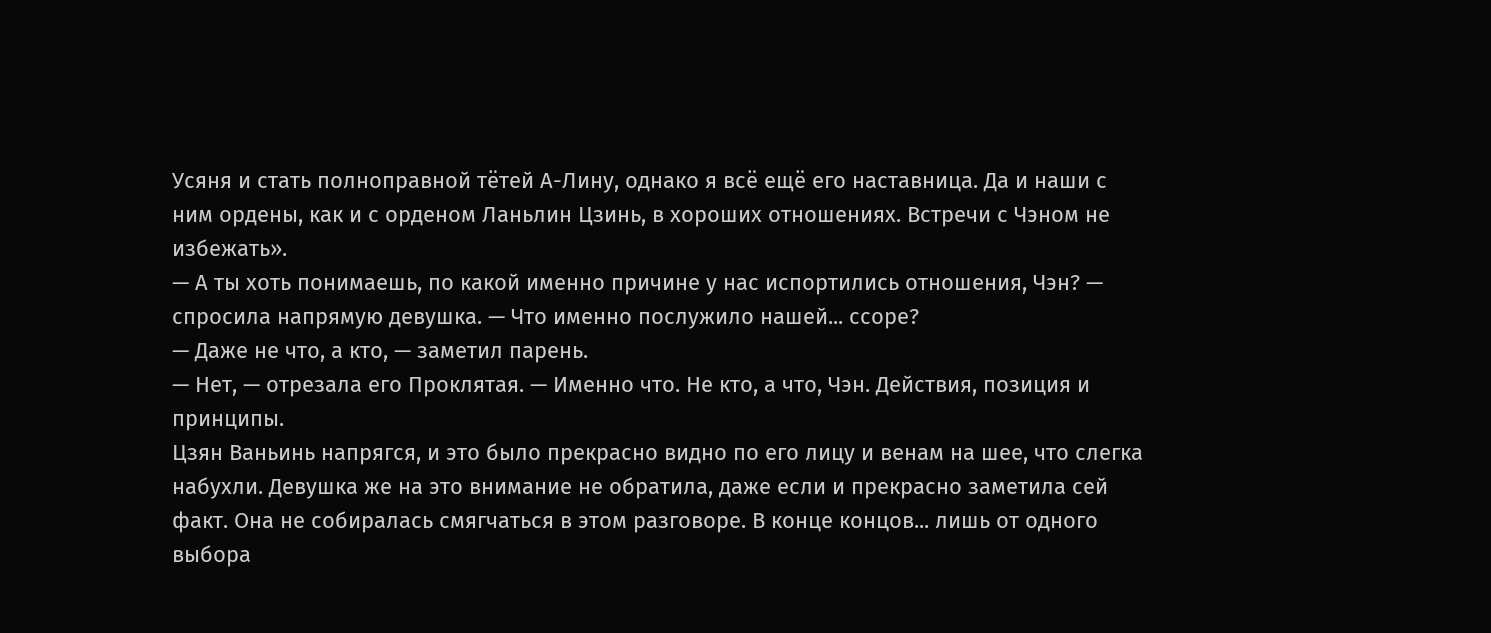Усяня и стать полноправной тётей А-Лину, однако я всё ещё его наставница. Да и наши с ним ордены, как и с орденом Ланьлин Цзинь, в хороших отношениях. Встречи с Чэном не избежать».
— А ты хоть понимаешь, по какой именно причине у нас испортились отношения, Чэн? — спросила напрямую девушка. — Что именно послужило нашей... ссоре?
— Даже не что, а кто, — заметил парень.
— Нет, — отрезала его Проклятая. — Именно что. Не кто, а что, Чэн. Действия, позиция и принципы.
Цзян Ваньинь напрягся, и это было прекрасно видно по его лицу и венам на шее, что слегка набухли. Девушка же на это внимание не обратила, даже если и прекрасно заметила сей факт. Она не собиралась смягчаться в этом разговоре. В конце концов... лишь от одного выбора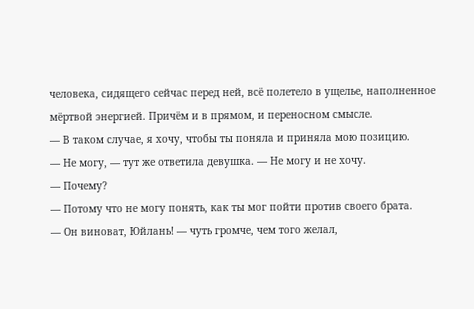человека, сидящего сейчас перед ней, всё полетело в ущелье, наполненное мёртвой энергией. Причём и в прямом, и переносном смысле.
— В таком случае, я хочу, чтобы ты поняла и приняла мою позицию.
— Не могу, — тут же ответила девушка. — Не могу и не хочу.
— Почему?
— Потому что не могу понять, как ты мог пойти против своего брата.
— Он виноват, Юйлань! — чуть громче, чем того желал,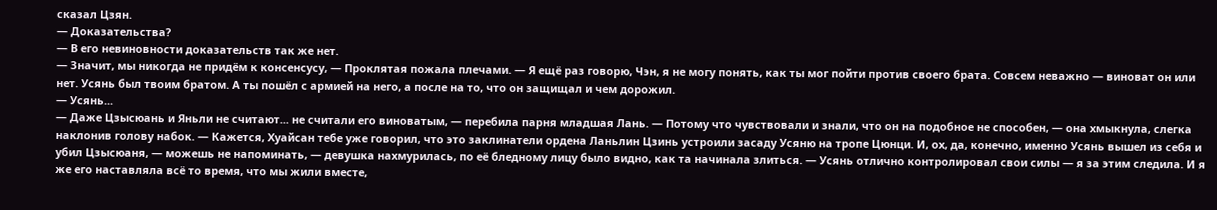сказал Цзян.
— Доказательства?
— В его невиновности доказательств так же нет.
— Значит, мы никогда не придём к консенсусу, — Проклятая пожала плечами. — Я ещё раз говорю, Чэн, я не могу понять, как ты мог пойти против своего брата. Совсем неважно — виноват он или нет. Усянь был твоим братом. А ты пошёл с армией на него, а после на то, что он защищал и чем дорожил.
— Усянь...
— Даже Цзысюань и Яньли не считают... не считали его виноватым, — перебила парня младшая Лань. — Потому что чувствовали и знали, что он на подобное не способен, — она хмыкнула, слегка наклонив голову набок. — Кажется, Хуайсан тебе уже говорил, что это заклинатели ордена Ланьлин Цзинь устроили засаду Усяню на тропе Цюнци. И, ох, да, конечно, именно Усянь вышел из себя и убил Цзысюаня, — можешь не напоминать, — девушка нахмурилась, по её бледному лицу было видно, как та начинала злиться. — Усянь отлично контролировал свои силы — я за этим следила. И я же его наставляла всё то время, что мы жили вместе,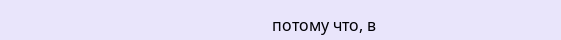потому что, в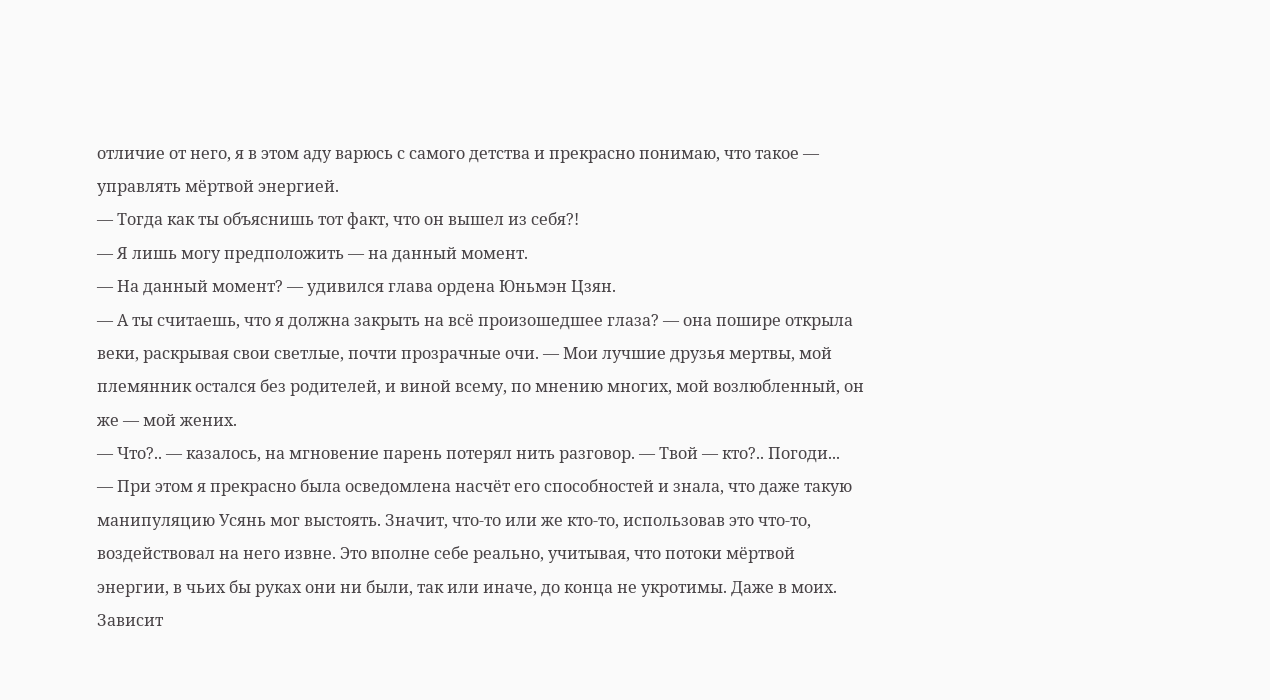отличие от него, я в этом аду варюсь с самого детства и прекрасно понимаю, что такое — управлять мёртвой энергией.
— Тогда как ты объяснишь тот факт, что он вышел из себя?!
— Я лишь могу предположить — на данный момент.
— На данный момент? — удивился глава ордена Юньмэн Цзян.
— А ты считаешь, что я должна закрыть на всё произошедшее глаза? — она пошире открыла веки, раскрывая свои светлые, почти прозрачные очи. — Мои лучшие друзья мертвы, мой племянник остался без родителей, и виной всему, по мнению многих, мой возлюбленный, он же — мой жених.
— Что?.. — казалось, на мгновение парень потерял нить разговор. — Твой — кто?.. Погоди...
— При этом я прекрасно была осведомлена насчёт его способностей и знала, что даже такую манипуляцию Усянь мог выстоять. Значит, что-то или же кто-то, использовав это что-то, воздействовал на него извне. Это вполне себе реально, учитывая, что потоки мёртвой энергии, в чьих бы руках они ни были, так или иначе, до конца не укротимы. Даже в моих. Зависит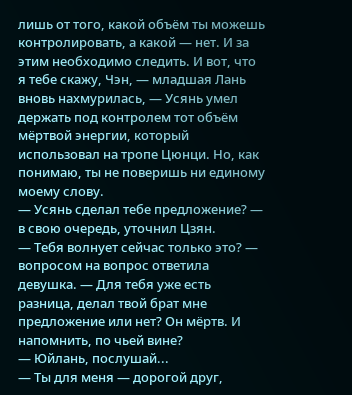лишь от того, какой объём ты можешь контролировать, а какой — нет. И за этим необходимо следить. И вот, что я тебе скажу, Чэн, — младшая Лань вновь нахмурилась, — Усянь умел держать под контролем тот объём мёртвой энергии, который использовал на тропе Цюнци. Но, как понимаю, ты не поверишь ни единому моему слову.
— Усянь сделал тебе предложение? — в свою очередь, уточнил Цзян.
— Тебя волнует сейчас только это? — вопросом на вопрос ответила девушка. — Для тебя уже есть разница, делал твой брат мне предложение или нет? Он мёртв. И напомнить, по чьей вине?
— Юйлань, послушай...
— Ты для меня — дорогой друг,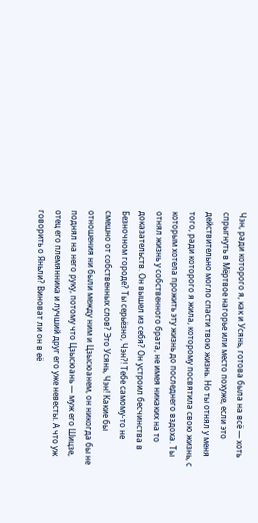Чэн, ради которого я, как и Усянь, готова была на всё — хоть спрыгнуть в Мёртвое нагорье или место похуже, если это действительно могло спасти твою жизнь. Но ты отнял у меня того, ради которого я жила, которому посвятила свою жизнь, с которым хотела прожить эту жизнь до последнего вздоха. Ты отнял жизнь у собственного брата, не имея никаких на то доказательств. Он вышел из себя? Он устроил бесчинства в Безночном городе? Ты серьёзно, Чэн?! Тебе самому-то не смешно от собственных слов? Это Усянь, Чэн! Какие бы отношения ни были между ним и Цзысюанем, он никогда бы не поднял на него руку, потому что Цзысюань — муж его Шицзе, отец его племянника и лучший друг его уже невесты. А что уж говорить о Яньли? Виноват ли он в её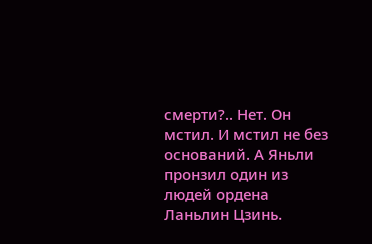смерти?.. Нет. Он мстил. И мстил не без оснований. А Яньли пронзил один из людей ордена Ланьлин Цзинь.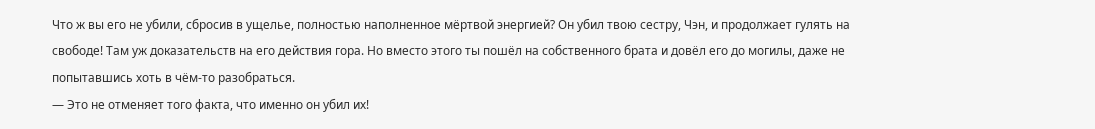Что ж вы его не убили, сбросив в ущелье, полностью наполненное мёртвой энергией? Он убил твою сестру, Чэн, и продолжает гулять на свободе! Там уж доказательств на его действия гора. Но вместо этого ты пошёл на собственного брата и довёл его до могилы, даже не попытавшись хоть в чём-то разобраться.
— Это не отменяет того факта, что именно он убил их!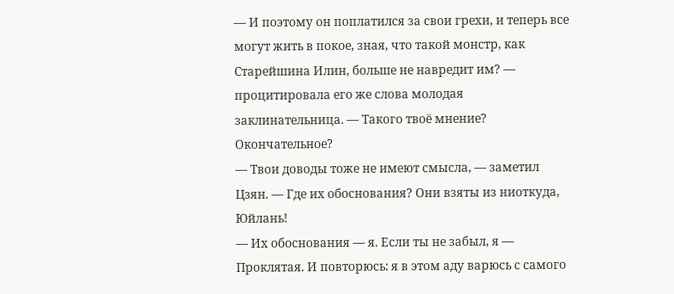— И поэтому он поплатился за свои грехи, и теперь все могут жить в покое, зная, что такой монстр, как Старейшина Илин, больше не навредит им? — процитировала его же слова молодая заклинательница. — Такого твоё мнение? Окончательное?
— Твои доводы тоже не имеют смысла, — заметил Цзян. — Где их обоснования? Они взяты из ниоткуда, Юйлань!
— Их обоснования — я. Если ты не забыл, я — Проклятая. И повторюсь: я в этом аду варюсь с самого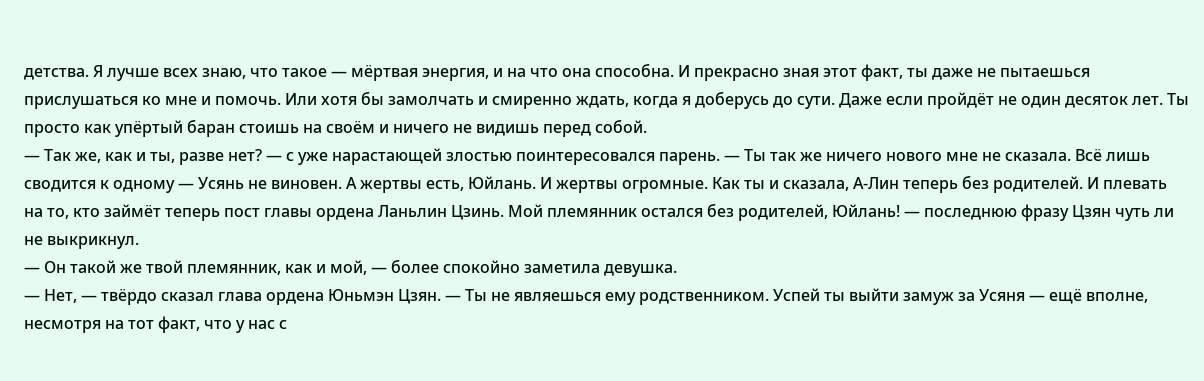детства. Я лучше всех знаю, что такое — мёртвая энергия, и на что она способна. И прекрасно зная этот факт, ты даже не пытаешься прислушаться ко мне и помочь. Или хотя бы замолчать и смиренно ждать, когда я доберусь до сути. Даже если пройдёт не один десяток лет. Ты просто как упёртый баран стоишь на своём и ничего не видишь перед собой.
— Так же, как и ты, разве нет? — с уже нарастающей злостью поинтересовался парень. — Ты так же ничего нового мне не сказала. Всё лишь сводится к одному — Усянь не виновен. А жертвы есть, Юйлань. И жертвы огромные. Как ты и сказала, А-Лин теперь без родителей. И плевать на то, кто займёт теперь пост главы ордена Ланьлин Цзинь. Мой племянник остался без родителей, Юйлань! — последнюю фразу Цзян чуть ли не выкрикнул.
— Он такой же твой племянник, как и мой, — более спокойно заметила девушка.
— Нет, — твёрдо сказал глава ордена Юньмэн Цзян. — Ты не являешься ему родственником. Успей ты выйти замуж за Усяня — ещё вполне, несмотря на тот факт, что у нас с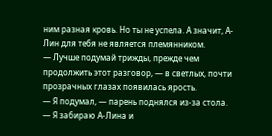ним разная кровь. Но ты не успела. А значит, А-Лин для тебя не является племянником.
— Лучше подумай трижды, прежде чем продолжить этот разговор, — в светлых, почти прозрачных глазах появилась ярость.
— Я подумал, — парень поднялся из-за стола. — Я забираю А-Лина и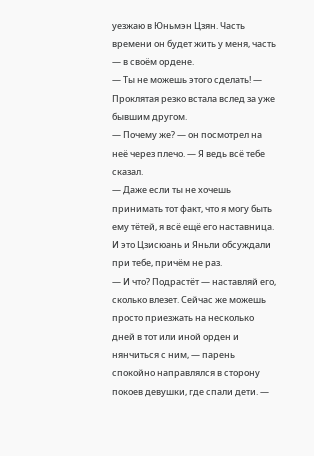уезжаю в Юньмэн Цзян. Часть времени он будет жить у меня, часть — в своём ордене.
— Ты не можешь этого сделать! — Проклятая резко встала вслед за уже бывшим другом.
— Почему же? — он посмотрел на неё через плечо. — Я ведь всё тебе сказал.
— Даже если ты не хочешь принимать тот факт, что я могу быть ему тётей, я всё ещё его наставница. И это Цзисюань и Яньли обсуждали при тебе, причём не раз.
— И что? Подрастёт — наставляй его, сколько влезет. Сейчас же можешь просто приезжать на несколько дней в тот или иной орден и нянчиться с ним, — парень спокойно направлялся в сторону покоев девушки, где спали дети. —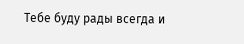Тебе буду рады всегда и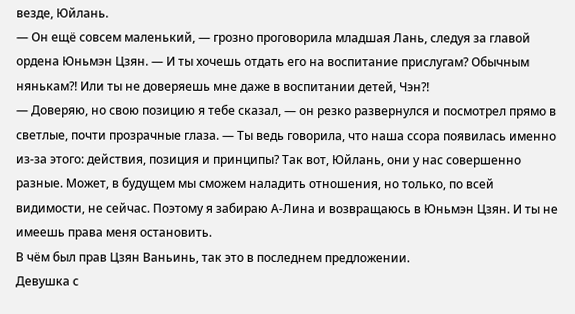везде, Юйлань.
— Он ещё совсем маленький, — грозно проговорила младшая Лань, следуя за главой ордена Юньмэн Цзян. — И ты хочешь отдать его на воспитание прислугам? Обычным нянькам?! Или ты не доверяешь мне даже в воспитании детей, Чэн?!
— Доверяю, но свою позицию я тебе сказал, — он резко развернулся и посмотрел прямо в светлые, почти прозрачные глаза. — Ты ведь говорила, что наша ссора появилась именно из-за этого: действия, позиция и принципы? Так вот, Юйлань, они у нас совершенно разные. Может, в будущем мы сможем наладить отношения, но только, по всей видимости, не сейчас. Поэтому я забираю А-Лина и возвращаюсь в Юньмэн Цзян. И ты не имеешь права меня остановить.
В чём был прав Цзян Ваньинь, так это в последнем предложении.
Девушка с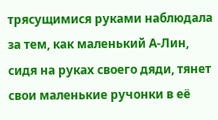трясущимися руками наблюдала за тем, как маленький А-Лин, сидя на руках своего дяди, тянет свои маленькие ручонки в её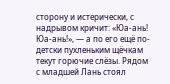сторону и истерически, с надрывом кричит: «Юа-ань! Юа-ань!», — а по его ещё по-детски пухленьким щёчкам текут горючие слёзы. Рядом с младшей Лань стоял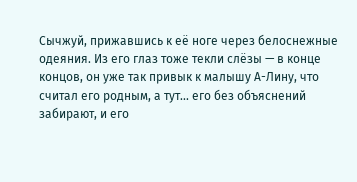Сычжуй, прижавшись к её ноге через белоснежные одеяния. Из его глаз тоже текли слёзы — в конце концов, он уже так привык к малышу А-Лину, что считал его родным, а тут... его без объяснений забирают, и его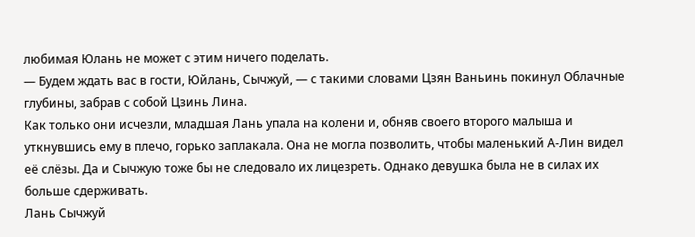любимая Юлань не может с этим ничего поделать.
— Будем ждать вас в гости, Юйлань, Сычжуй, — с такими словами Цзян Ваньинь покинул Облачные глубины, забрав с собой Цзинь Лина.
Как только они исчезли, младшая Лань упала на колени и, обняв своего второго малыша и уткнувшись ему в плечо, горько заплакала. Она не могла позволить, чтобы маленький А-Лин видел её слёзы. Да и Сычжую тоже бы не следовало их лицезреть. Однако девушка была не в силах их больше сдерживать.
Лань Сычжуй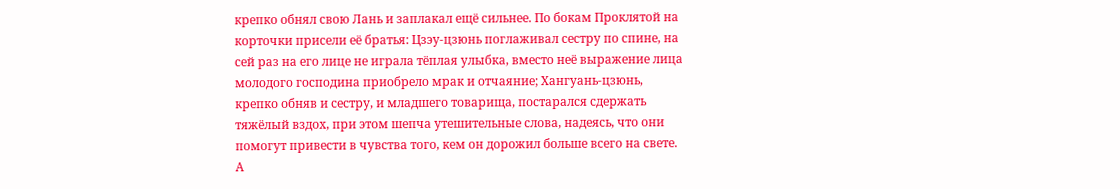крепко обнял свою Лань и заплакал ещё сильнее. По бокам Проклятой на корточки присели её братья: Цзэу-цзюнь поглаживал сестру по спине, на сей раз на его лице не играла тёплая улыбка, вместо неё выражение лица молодого господина приобрело мрак и отчаяние; Хангуань-цзюнь, крепко обняв и сестру, и младшего товарища, постарался сдержать тяжёлый вздох, при этом шепча утешительные слова, надеясь, что они помогут привести в чувства того, кем он дорожил больше всего на свете. А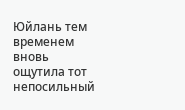Юйлань тем временем вновь ощутила тот непосильный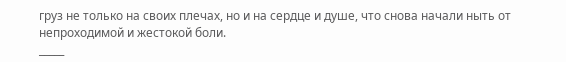груз не только на своих плечах, но и на сердце и душе, что снова начали ныть от непроходимой и жестокой боли.
_____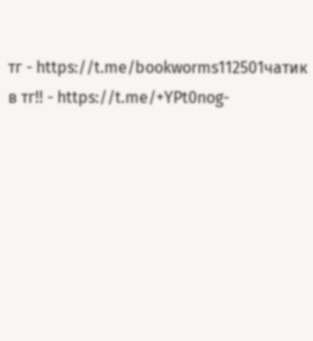тг - https://t.me/bookworms112501чатик в тг!! - https://t.me/+YPt0nog-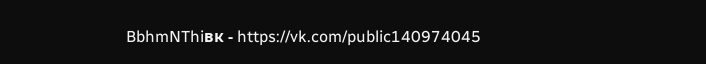BbhmNThiвк - https://vk.com/public140974045